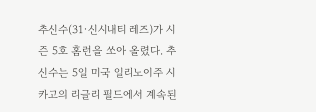추신수(31·신시내티 레즈)가 시즌 5호 홈런을 쏘아 올렸다. 추신수는 5일 미국 일리노이주 시카고의 리글리 필드에서 계속된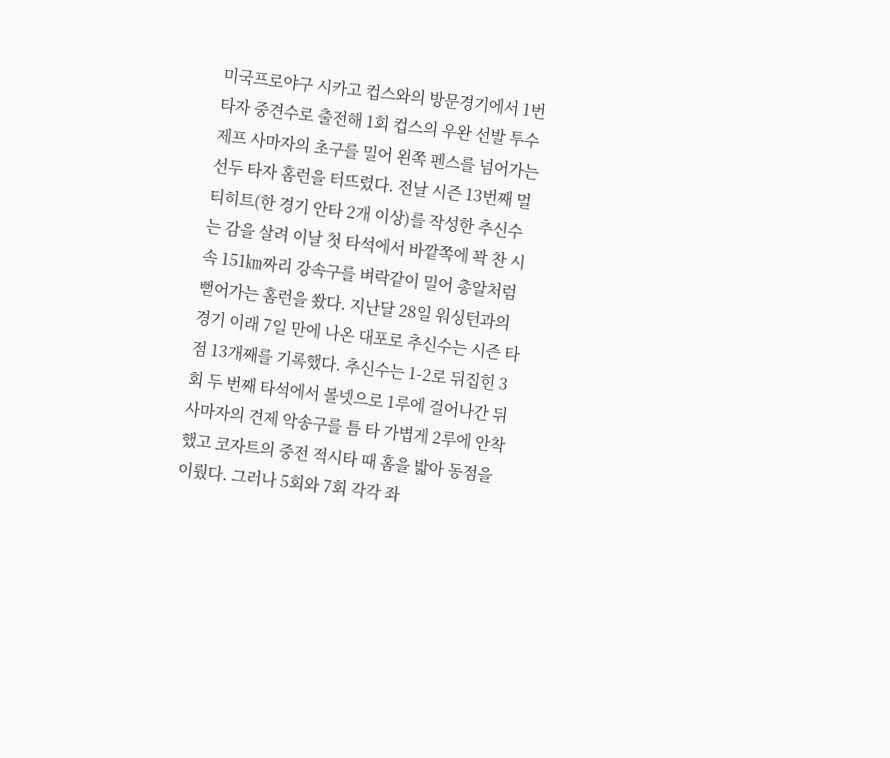미국프로야구 시카고 컵스와의 방문경기에서 1번 타자 중견수로 출전해 1회 컵스의 우완 선발 투수 제프 사마자의 초구를 밀어 왼쪽 펜스를 넘어가는 선두 타자 홈런을 터뜨렸다. 전날 시즌 13번째 멀티히트(한 경기 안타 2개 이상)를 작성한 추신수는 감을 살려 이날 첫 타석에서 바깥쪽에 꽉 찬 시속 151㎞짜리 강속구를 벼락같이 밀어 총알처럼 뻗어가는 홈런을 쐈다. 지난달 28일 워싱턴과의 경기 이래 7일 만에 나온 대포로 추신수는 시즌 타점 13개째를 기록했다. 추신수는 1-2로 뒤집힌 3회 두 번째 타석에서 볼넷으로 1루에 걸어나간 뒤 사마자의 견제 악송구를 틈 타 가볍게 2루에 안착했고 코자트의 중전 적시타 때 홈을 밟아 동점을 이뤘다. 그러나 5회와 7회 각각 좌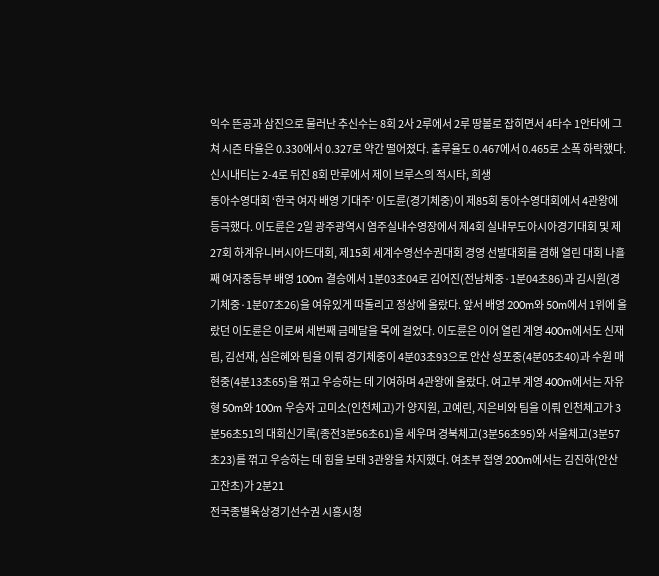익수 뜬공과 삼진으로 물러난 추신수는 8회 2사 2루에서 2루 땅볼로 잡히면서 4타수 1안타에 그쳐 시즌 타율은 0.330에서 0.327로 약간 떨어졌다. 출루율도 0.467에서 0.465로 소폭 하락했다. 신시내티는 2-4로 뒤진 8회 만루에서 제이 브루스의 적시타, 희생
동아수영대회 ‘한국 여자 배영 기대주’ 이도륜(경기체중)이 제85회 동아수영대회에서 4관왕에 등극했다. 이도륜은 2일 광주광역시 염주실내수영장에서 제4회 실내무도아시아경기대회 및 제27회 하계유니버시아드대회, 제15회 세계수영선수권대회 경영 선발대회를 겸해 열린 대회 나흘째 여자중등부 배영 100m 결승에서 1분03초04로 김어진(전남체중·1분04초86)과 김시원(경기체중·1분07초26)을 여유있게 따돌리고 정상에 올랐다. 앞서 배영 200m와 50m에서 1위에 올랐던 이도륜은 이로써 세번째 금메달을 목에 걸었다. 이도륜은 이어 열린 계영 400m에서도 신재림, 김선재, 심은혜와 팀을 이뤄 경기체중이 4분03초93으로 안산 성포중(4분05초40)과 수원 매현중(4분13초65)을 꺾고 우승하는 데 기여하며 4관왕에 올랐다. 여고부 계영 400m에서는 자유형 50m와 100m 우승자 고미소(인천체고)가 양지원, 고예린, 지은비와 팀을 이뤄 인천체고가 3분56초51의 대회신기록(종전3분56초61)을 세우며 경북체고(3분56초95)와 서울체고(3분57초23)를 꺾고 우승하는 데 힘을 보태 3관왕을 차지했다. 여초부 접영 200m에서는 김진하(안산 고잔초)가 2분21
전국종별육상경기선수권 시흥시청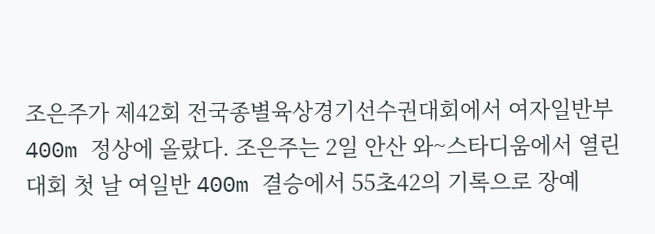조은주가 제42회 전국종별육상경기선수권대회에서 여자일반부 400m 정상에 올랐다. 조은주는 2일 안산 와~스타디움에서 열린 대회 첫 날 여일반 400m 결승에서 55초42의 기록으로 장예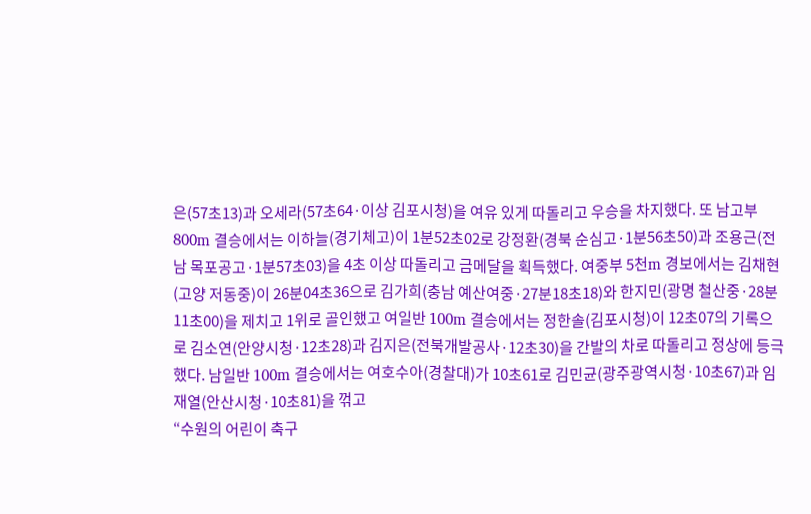은(57초13)과 오세라(57초64·이상 김포시청)을 여유 있게 따돌리고 우승을 차지했다. 또 남고부 800m 결승에서는 이하늘(경기체고)이 1분52초02로 강정환(경북 순심고·1분56초50)과 조용근(전남 목포공고·1분57초03)을 4초 이상 따돌리고 금메달을 획득했다. 여중부 5천m 경보에서는 김채현(고양 저동중)이 26분04초36으로 김가희(충남 예산여중·27분18초18)와 한지민(광명 철산중·28분11초00)을 제치고 1위로 골인했고 여일반 100m 결승에서는 정한솔(김포시청)이 12초07의 기록으로 김소연(안양시청·12초28)과 김지은(전북개발공사·12초30)을 간발의 차로 따돌리고 정상에 등극했다. 남일반 100m 결승에서는 여호수아(경찰대)가 10초61로 김민균(광주광역시청·10초67)과 임재열(안산시청·10초81)을 꺾고
“수원의 어린이 축구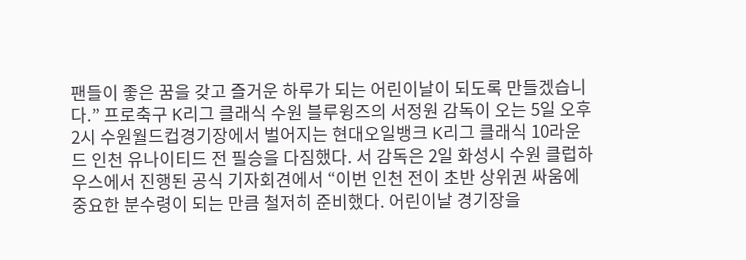팬들이 좋은 꿈을 갖고 즐거운 하루가 되는 어린이날이 되도록 만들겠습니다.” 프로축구 K리그 클래식 수원 블루윙즈의 서정원 감독이 오는 5일 오후 2시 수원월드컵경기장에서 벌어지는 현대오일뱅크 K리그 클래식 10라운드 인천 유나이티드 전 필승을 다짐했다. 서 감독은 2일 화성시 수원 클럽하우스에서 진행된 공식 기자회견에서 “이번 인천 전이 초반 상위권 싸움에 중요한 분수령이 되는 만큼 철저히 준비했다. 어린이날 경기장을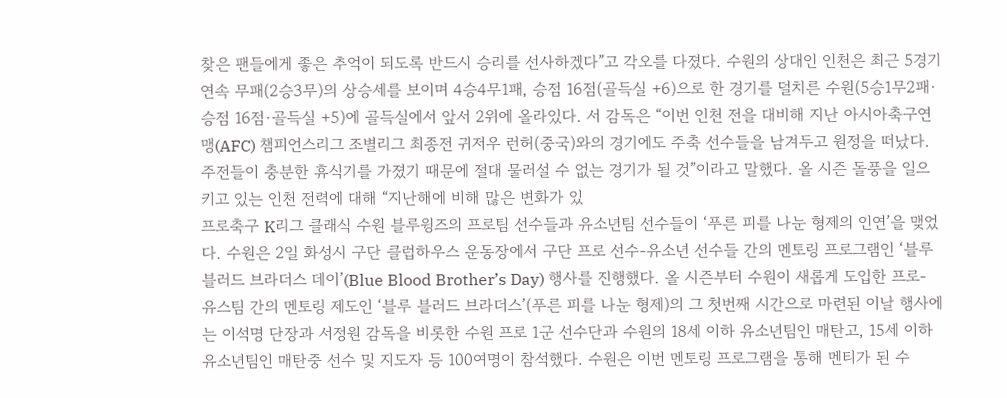찾은 팬들에게 좋은 추억이 되도록 반드시 승리를 선사하겠다”고 각오를 다졌다. 수원의 상대인 인천은 최근 5경기 연속 무패(2승3무)의 상승세를 보이며 4승4무1패, 승점 16점(골득실 +6)으로 한 경기를 덜치른 수원(5승1무2패·승점 16점·골득실 +5)에 골득실에서 앞서 2위에 올라있다. 서 감독은 “이번 인천 전을 대비해 지난 아시아축구연맹(AFC) 챔피언스리그 조별리그 최종전 귀저우 런허(중국)와의 경기에도 주축 선수들을 남겨두고 원정을 떠났다. 주전들이 충분한 휴식기를 가졌기 때문에 절대 물러설 수 없는 경기가 될 것”이라고 말했다. 올 시즌 돌풍을 일으키고 있는 인천 전력에 대해 “지난해에 비해 많은 변화가 있
프로축구 K리그 클래식 수원 블루윙즈의 프로팀 선수들과 유소년팀 선수들이 ‘푸른 피를 나눈 형제의 인연’을 맺었다. 수원은 2일 화성시 구단 클럽하우스 운동장에서 구단 프로 선수-유소년 선수들 간의 멘토링 프로그램인 ‘블루 블러드 브라더스 데이’(Blue Blood Brother’s Day) 행사를 진행했다. 올 시즌부터 수원이 새롭게 도입한 프로-유스팀 간의 멘토링 제도인 ‘블루 블러드 브라더스’(푸른 피를 나눈 형제)의 그 첫번째 시간으로 마련된 이날 행사에는 이석명 단장과 서정원 감독을 비롯한 수원 프로 1군 선수단과 수원의 18세 이하 유소년팀인 매탄고, 15세 이하 유소년팀인 매탄중 선수 및 지도자 등 100여명이 참석했다. 수원은 이번 멘토링 프로그램을 통해 멘티가 된 수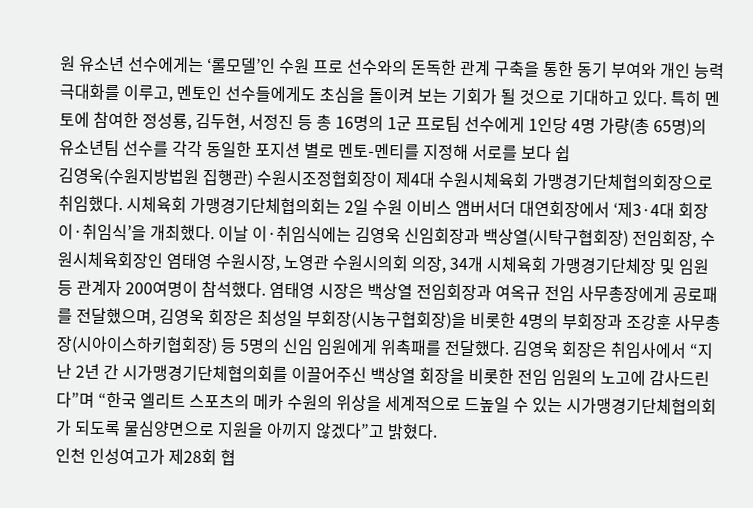원 유소년 선수에게는 ‘롤모델’인 수원 프로 선수와의 돈독한 관계 구축을 통한 동기 부여와 개인 능력 극대화를 이루고, 멘토인 선수들에게도 초심을 돌이켜 보는 기회가 될 것으로 기대하고 있다. 특히 멘토에 참여한 정성룡, 김두현, 서정진 등 총 16명의 1군 프로팀 선수에게 1인당 4명 가량(총 65명)의 유소년팀 선수를 각각 동일한 포지션 별로 멘토-멘티를 지정해 서로를 보다 쉽
김영욱(수원지방법원 집행관) 수원시조정협회장이 제4대 수원시체육회 가맹경기단체협의회장으로 취임했다. 시체육회 가맹경기단체협의회는 2일 수원 이비스 앰버서더 대연회장에서 ‘제3·4대 회장 이·취임식’을 개최했다. 이날 이·취임식에는 김영욱 신임회장과 백상열(시탁구협회장) 전임회장, 수원시체육회장인 염태영 수원시장, 노영관 수원시의회 의장, 34개 시체육회 가맹경기단체장 및 임원 등 관계자 200여명이 참석했다. 염태영 시장은 백상열 전임회장과 여옥규 전임 사무총장에게 공로패를 전달했으며, 김영욱 회장은 최성일 부회장(시농구협회장)을 비롯한 4명의 부회장과 조강훈 사무총장(시아이스하키협회장) 등 5명의 신임 임원에게 위촉패를 전달했다. 김영욱 회장은 취임사에서 “지난 2년 간 시가맹경기단체협의회를 이끌어주신 백상열 회장을 비롯한 전임 임원의 노고에 감사드린다”며 “한국 엘리트 스포츠의 메카 수원의 위상을 세계적으로 드높일 수 있는 시가맹경기단체협의회가 되도록 물심양면으로 지원을 아끼지 않겠다”고 밝혔다.
인천 인성여고가 제28회 협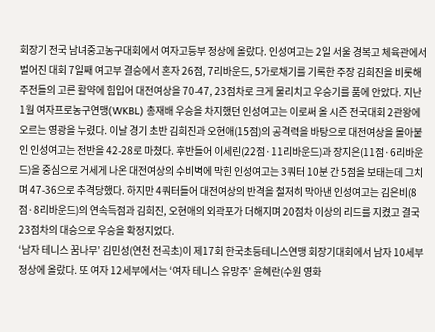회장기 전국 남녀중고농구대회에서 여자고등부 정상에 올랐다. 인성여고는 2일 서울 경복고 체육관에서 벌어진 대회 7일째 여고부 결승에서 혼자 26점, 7리바운드, 5가로채기를 기록한 주장 김희진을 비롯해 주전들의 고른 활약에 힘입어 대전여상을 70-47, 23점차로 크게 물리치고 우승기를 품에 안았다. 지난 1월 여자프로농구연맹(WKBL) 총재배 우승을 차지했던 인성여고는 이로써 올 시즌 전국대회 2관왕에 오르는 영광을 누렸다. 이날 경기 초반 김희진과 오현애(15점)의 공격력을 바탕으로 대전여상을 몰아붙인 인성여고는 전반을 42-28로 마쳤다. 후반들어 이세린(22점·11리바운드)과 장지은(11점·6리바운드)을 중심으로 거세게 나온 대전여상의 수비벽에 막힌 인성여고는 3쿼터 10분 간 5점을 보태는데 그치며 47-36으로 추격당했다. 하지만 4쿼터들어 대전여상의 반격을 철저히 막아낸 인성여고는 김은비(8점·8리바운드)의 연속득점과 김희진, 오현애의 외곽포가 더해지며 20점차 이상의 리드를 지켰고 결국 23점차의 대승으로 우승을 확정지었다.
‘남자 테니스 꿈나무’ 김민성(연천 전곡초)이 제17회 한국초등테니스연맹 회장기대회에서 남자 10세부 정상에 올랐다. 또 여자 12세부에서는 ‘여자 테니스 유망주’ 윤혜란(수원 영화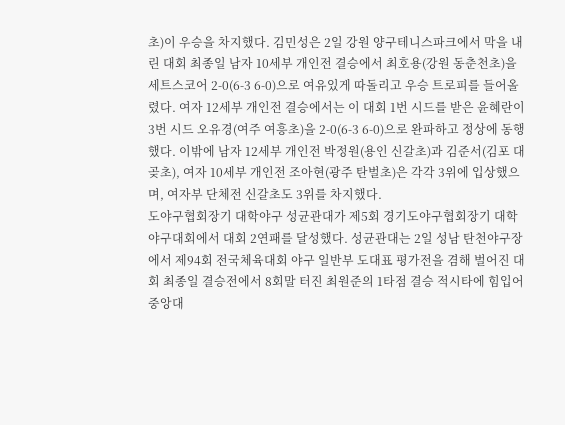초)이 우승을 차지했다. 김민성은 2일 강원 양구테니스파크에서 막을 내린 대회 최종일 남자 10세부 개인전 결승에서 최호용(강원 동춘천초)을 세트스코어 2-0(6-3 6-0)으로 여유있게 따돌리고 우승 트로피를 들어올렸다. 여자 12세부 개인전 결승에서는 이 대회 1번 시드를 받은 윤혜란이 3번 시드 오유경(여주 여흥초)을 2-0(6-3 6-0)으로 완파하고 정상에 동행했다. 이밖에 남자 12세부 개인전 박정원(용인 신갈초)과 김준서(김포 대곶초), 여자 10세부 개인전 조아현(광주 탄벌초)은 각각 3위에 입상했으며, 여자부 단체전 신갈초도 3위를 차지했다.
도야구협회장기 대학야구 성균관대가 제5회 경기도야구협회장기 대학 야구대회에서 대회 2연패를 달성했다. 성균관대는 2일 성남 탄천야구장에서 제94회 전국체육대회 야구 일반부 도대표 평가전을 겸해 벌어진 대회 최종일 결승전에서 8회말 터진 최원준의 1타점 결승 적시타에 힘입어 중앙대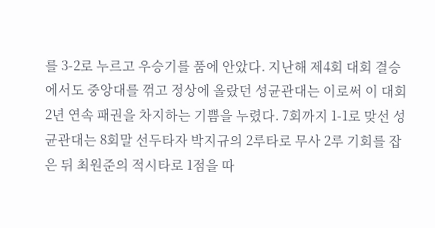를 3-2로 누르고 우승기를 품에 안았다. 지난해 제4회 대회 결승에서도 중앙대를 꺾고 정상에 올랐던 성균관대는 이로써 이 대회 2년 연속 패권을 차지하는 기쁨을 누렸다. 7회까지 1-1로 맞선 성균관대는 8회말 선두타자 박지규의 2루타로 무사 2루 기회를 잡은 뒤 최원준의 적시타로 1점을 따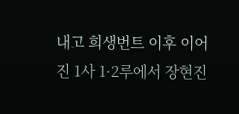내고 희생번트 이후 이어진 1사 1·2루에서 장현진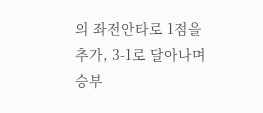의 좌전안타로 1점을 추가, 3-1로 달아나며 승부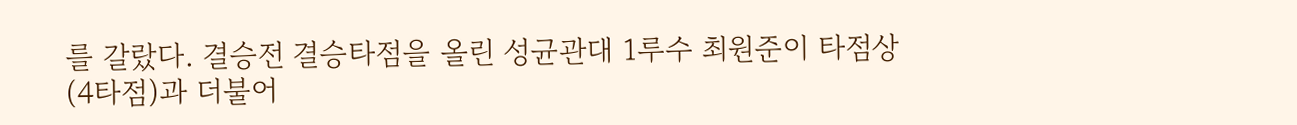를 갈랐다. 결승전 결승타점을 올린 성균관대 1루수 최원준이 타점상(4타점)과 더불어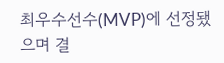최우수선수(MVP)에 선정됐으며 결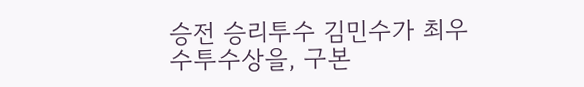승전 승리투수 김민수가 최우수투수상을, 구본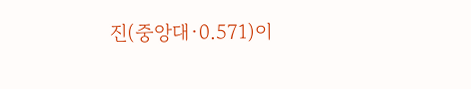진(중앙대·0.571)이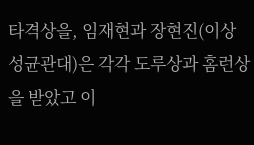타격상을, 임재현과 장현진(이상 성균관대)은 각각 도루상과 홈런상을 받았고 이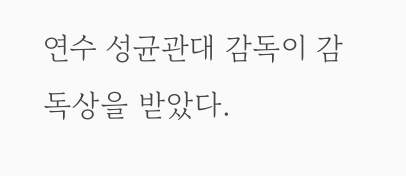연수 성균관대 감독이 감독상을 받았다.